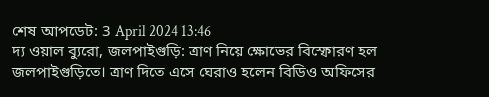শেষ আপডেট: 3 April 2024 13:46
দ্য ওয়াল ব্যুরো, জলপাইগুড়ি: ত্রাণ নিয়ে ক্ষোভের বিস্ফোরণ হল জলপাইগুড়িতে। ত্রাণ দিতে এসে ঘেরাও হলেন বিডিও অফিসের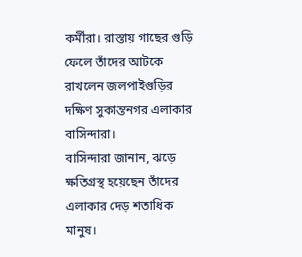কর্মীরা। রাস্তায় গাছের গুড়ি ফেলে তাঁদের আটকে রাখলেন জলপাইগুড়ির দক্ষিণ সুকান্তনগর এলাকার বাসিন্দারা।
বাসিন্দারা জানান, ঝড়ে ক্ষতিগ্রস্থ হয়েছেন তাঁদের এলাকার দেড় শতাধিক মানুষ।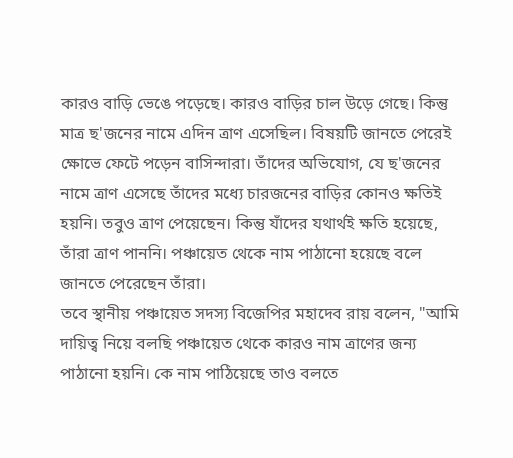কারও বাড়ি ভেঙে পড়েছে। কারও বাড়ির চাল উড়ে গেছে। কিন্তু মাত্র ছ'জনের নামে এদিন ত্রাণ এসেছিল। বিষয়টি জানতে পেরেই ক্ষোভে ফেটে পড়েন বাসিন্দারা। তাঁদের অভিযোগ, যে ছ'জনের নামে ত্রাণ এসেছে তাঁদের মধ্যে চারজনের বাড়ির কোনও ক্ষতিই হয়নি। তবুও ত্রাণ পেয়েছেন। কিন্তু যাঁদের যথার্থই ক্ষতি হয়েছে, তাঁরা ত্রাণ পাননি। পঞ্চায়েত থেকে নাম পাঠানো হয়েছে বলে জানতে পেরেছেন তাঁরা।
তবে স্থানীয় পঞ্চায়েত সদস্য বিজেপির মহাদেব রায় বলেন, "আমি দায়িত্ব নিয়ে বলছি পঞ্চায়েত থেকে কারও নাম ত্রাণের জন্য পাঠানো হয়নি। কে নাম পাঠিয়েছে তাও বলতে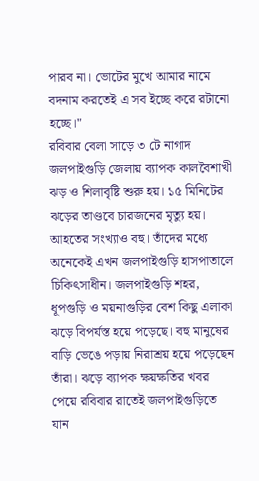পারব না। ভোটের মুখে আমার নামে বদনাম করতেই এ সব ইচ্ছে করে রটানো হচ্ছে।"
রবিবার বেলা সাড়ে ৩ টে নাগাদ জলপাইগুড়ি জেলায় ব্যাপক কালবৈশাখী ঝড় ও শিলাবৃষ্টি শুরু হয়। ১৫ মিনিটের ঝড়ের তাণ্ডবে চারজনের মৃত্যু হয়। আহতের সংখ্যাও বহু। তাঁদের মধ্যে অনেকেই এখন জলপাইগুড়ি হাসপাতালে চিকিৎসাধীন। জলপাইগুড়ি শহর, ধূপগুড়ি ও ময়নাগুড়ির বেশ কিছু এলাকা ঝড়ে বিপর্যস্ত হয়ে পড়েছে। বহু মানুষের বাড়ি ভেঙে পড়ায় নিরাশ্রয় হয়ে পড়েছেন তাঁরা। ঝড়ে ব্যাপক ক্ষয়ক্ষতির খবর পেয়ে রবিবার রাতেই জলপাইগুড়িতে যান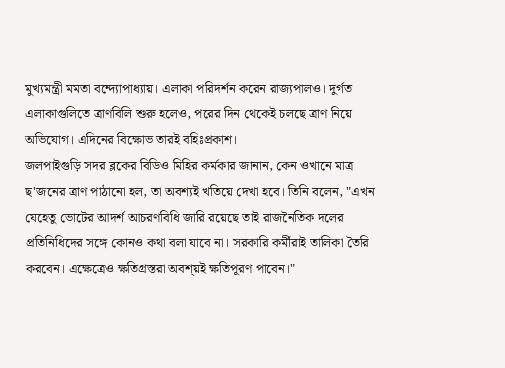মুখ্যমন্ত্রী মমতা বন্দ্যোপাধ্যায়। এলাকা পরিদর্শন করেন রাজ্যপালও। দুর্গত এলাকাগুলিতে ত্রাণবিলি শুরু হলেও, পরের দিন থেকেই চলছে ত্রাণ নিয়ে অভিযোগ। এদিনের বিক্ষোভ তারই বহিঃপ্রকাশ।
জলপাইগুড়ি সদর ব্লকের বিডিও মিহির কর্মকার জানান, কেন ওখানে মাত্র ছ'জনের ত্রাণ পাঠানো হল, তা অবশ্যই খতিয়ে দেখা হবে। তিনি বলেন, "এখন যেহেতু ভোটের আদর্শ আচরণবিধি জারি রয়েছে তাই রাজনৈতিক দলের প্রতিনিধিদের সঙ্গে কোনও কথা বলা যাবে না। সরকারি কর্মীরাই তালিকা তৈরি করবেন। এক্ষেত্রেও ক্ষতিগ্রস্তরা অবশ্য়ই ক্ষতিপূরণ পাবেন।"